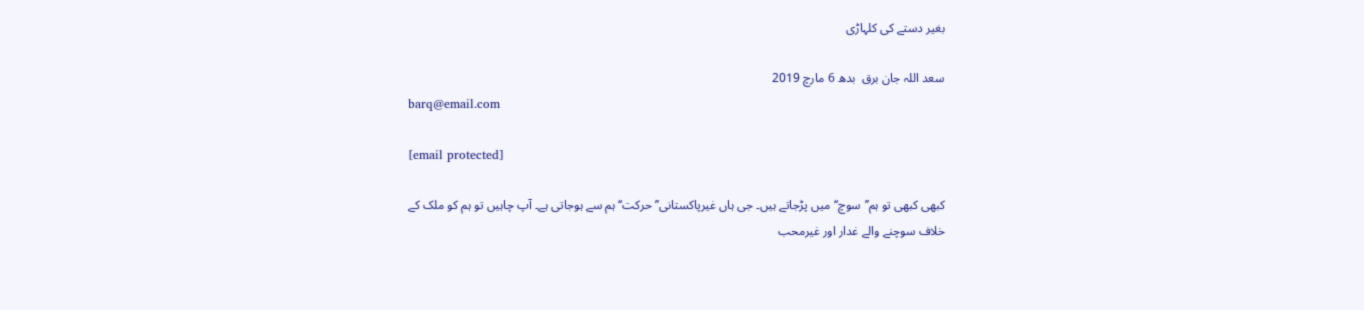بغیر دستے کی کلہاڑی

سعد اللہ جان برق  بدھ 6 مارچ 2019
barq@email.com

[email protected]

کبھی کبھی تو ہم’’سوچ‘‘ میں پڑجاتے ہیں۔ جی ہاں غیرپاکستانی’’حرکت‘‘ ہم سے ہوجاتی ہے۔ آپ چاہیں تو ہم کو ملک کے خلاف سوچنے والے غدار اور غیرمحب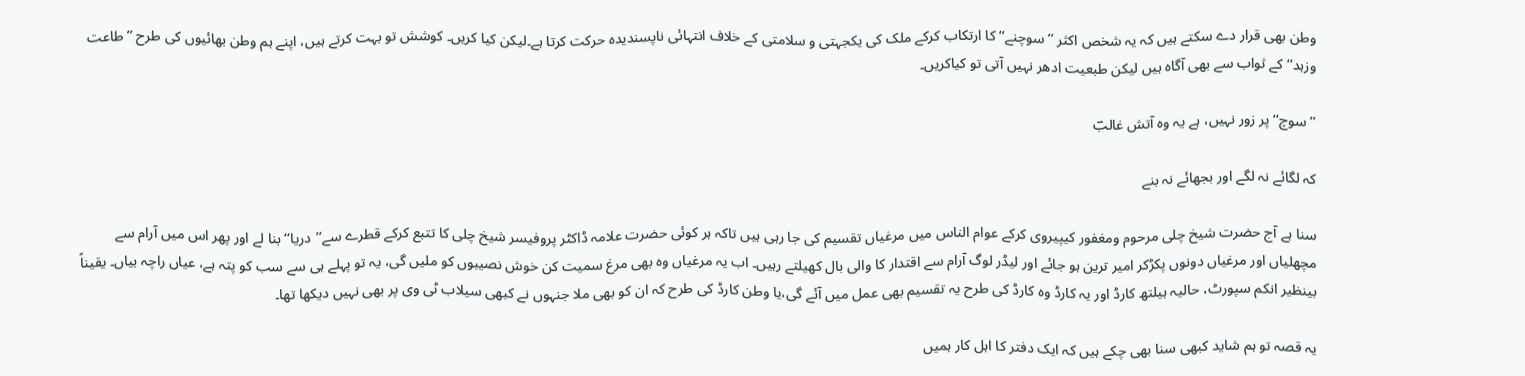وطن بھی قرار دے سکتے ہیں کہ یہ شخص اکثر ’’سوچنے‘‘ کا ارتکاب کرکے ملک کی یکجہتی و سلامتی کے خلاف انتہائی ناپسندیدہ حرکت کرتا ہے۔لیکن کیا کریں۔ کوشش تو بہت کرتے ہیں، اپنے ہم وطن بھائیوں کی طرح ’’طاعت وزہد‘‘ کے ثواب سے بھی آگاہ ہیں لیکن طبعیت ادھر نہیں آتی تو کیاکریں۔

’’سوچ‘‘ پر زور نہیں، ہے یہ وہ آتش غالبؔ

کہ لگائے نہ لگے اور بجھائے نہ بنے

سنا ہے آج حضرت شیخ چلی مرحوم ومغفور کیپیروی کرکے عوام الناس میں مرغیاں تقسیم کی جا رہی ہیں تاکہ ہر کوئی حضرت علامہ ڈاکٹر پروفیسر شیخ چلی کا تتبع کرکے قطرے سے’’دریا‘‘ بنا لے اور پھر اس میں آرام سے مچھلیاں اور مرغیاں دونوں پکڑکر امیر ترین ہو جائے اور لیڈر لوگ آرام سے اقتدار کا والی بال کھیلتے رہیں۔ اب یہ مرغیاں وہ بھی مرغ سمیت کن خوش نصیبوں کو ملیں گی، یہ تو پہلے ہی سے سب کو پتہ ہے، عیاں راچہ بیاں۔ یقیناً بینظیر انکم سپورٹ، حالیہ ہیلتھ کارڈ اور یہ کارڈ وہ کارڈ کی طرح یہ تقسیم بھی عمل میں آئے گی،یا وطن کارڈ کی طرح کہ ان کو بھی ملا جنہوں نے کبھی سیلاب ٹی وی پر بھی نہیں دیکھا تھا۔

یہ قصہ تو ہم شاید کبھی سنا بھی چکے ہیں کہ ایک دفتر کا اہل کار ہمیں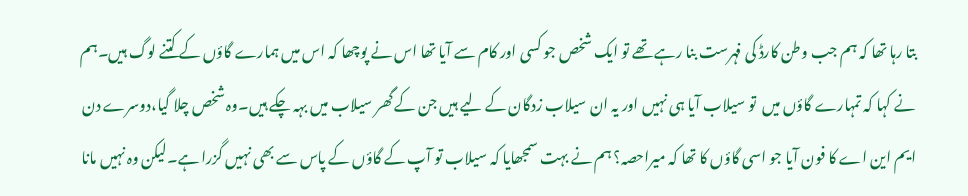بتا رہا تھا کہ ہم جب وطن کارڈ کی فہرست بنا رہے تھے تو ایک شخص جو کسی اور کام سے آیا تھا اس نے پوچھا کہ اس میں ہمارے گاؤں کے کتنے لوگ ہیں۔ہم نے کہا کہ تمہارے گاؤں میں  تو سیلاب آیا ہی نہیں اور یہ ان سیلاب زدگان کے لیے ہیں جن کے گھر سیلاب میں بہہ چکے ہیں۔وہ شخص چلا گیا،دوسرے دن ایم این اے کا فون آیا جو اسی گاؤں کا تھا کہ میراحصہ؟ ہم نے بہت سمجھایا کہ سیلاب تو آپ کے گاؤں کے پاس سے بھی نہیں گزرا ہے۔لیکن وہ نہیں مانا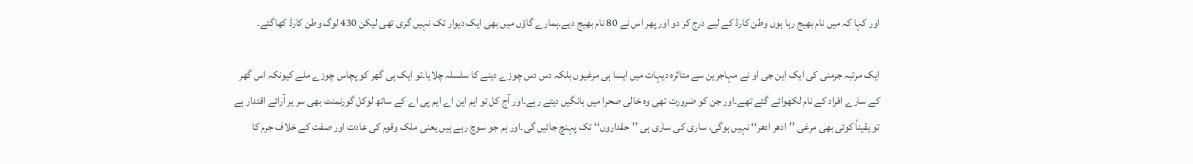اور کہا کہ میں نام بھیج رہا ہوں وطن کارڈ کے لیے درج کر دو اور پھر اس نے 80 نام بھیج دیے۔ہمارے گاؤں میں بھی ایک دیوار تک نہیں گری تھی لیکن 430 لوگ وطن کارڈ کھاگئے۔

ایک مرتبہ جرمنی کی ایک این جی او نے مہاجرین سے متاثرہ دیہات میں ایسا ہی مرغیوں بلکہ دس دس چوزے دینے کا سلسلہ چلایا۔تو ایک ہی گھر کو پچاس چوزے ملے کیونکہ اس گھر کے سارے افراد کے نام لکھوائے گئے تھے۔اور جن کو ضرورت تھی وہ خالی صحرا میں بانگیں دیتے رہے۔اور آج کل تو ایم این اے ایم پی اے کے ساتھ لوکل گورنمنٹ بھی سر یر آرائے اقتدار ہے تو یقیناً کوئی بھی مرغی ’’ادھر ادھر‘‘ نہیں ہوگی، ساری کی ساری ہی ’’حقداروں‘‘ تک پہنچ جائیں گی۔اور ہم جو سوچ رہے ہیں یعنی ملک وقوم کی عادت اور صفت کے خلاف جرم کا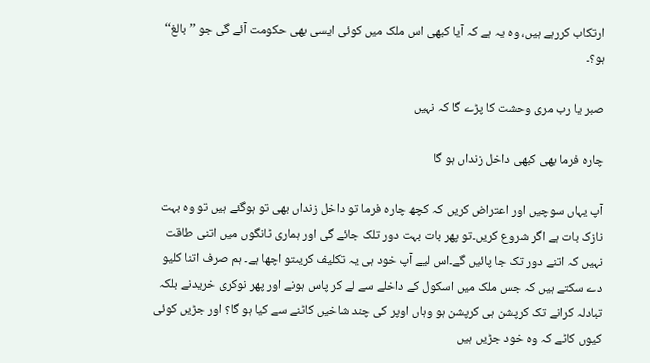ارتکاب کررہے ہیں، وہ یہ ہے کہ آیا کبھی اس ملک میں کوئی ایسی بھی حکومت آئے گی جو ’’بالغ‘‘ ہو؟۔

صبر یا رب مری وحشت کا پڑے گا کہ نہیں

چارہ فرما بھی کبھی داخل زنداں ہو گا

آپ یہاں سوچیں اور اعتراض کریں کہ کچھ چارہ فرما تو داخل زنداں بھی تو ہوگئے ہیں تو وہ بہت نازک بات ہے اگر شروع کریں۔تو پھر بات بہت دور تلک جائے گی اور ہماری ٹانگوں میں اتنی طاقت نہیں کہ اتنے دور تک جا پائیں گے۔اس لیے آپ خود ہی یہ تکلیف کریںتو اچھا ہے۔ ہم صرف اتنا کلیو دے سکتے ہیں کہ جس ملک میں اسکول کے داخلے سے لے کر پاس ہونے اور پھر نوکری خریدنے بلکہ تبادلہ کرانے تک کرپشن ہی کرپشن ہو وہاں اوپر کی چند شاخیں کاٹنے سے کیا ہو گا؟ اور جڑیں کوئی کیوں کاٹے کہ وہ خود جڑیں ہیں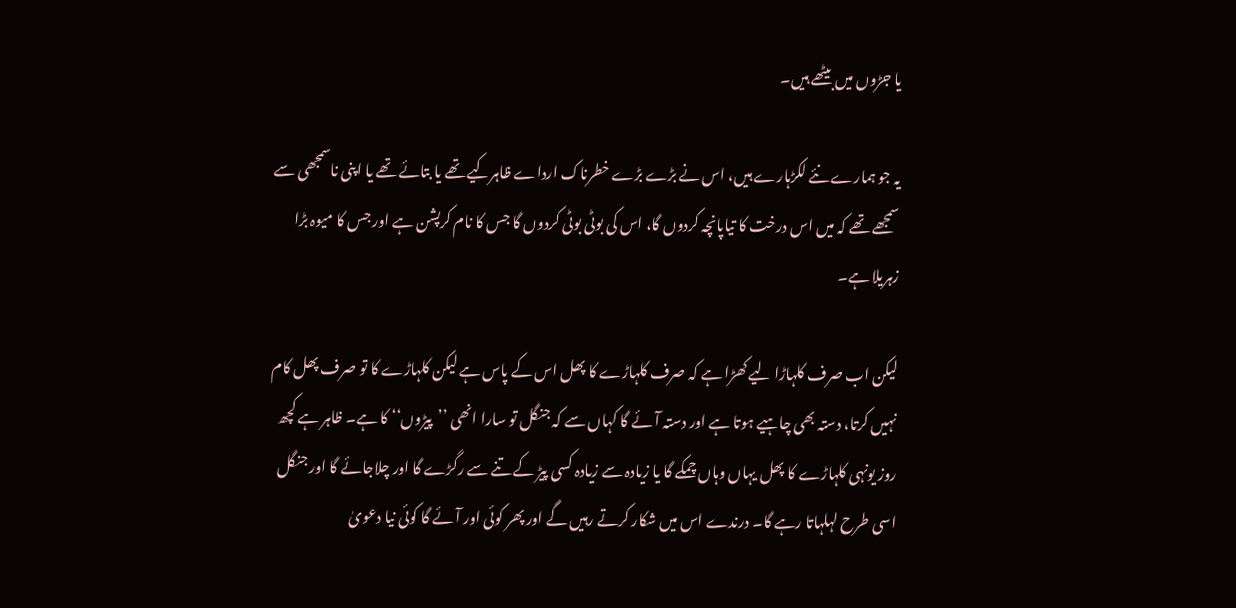یا جڑوں میں بیٹھے ہیں۔

یہ جو ہمارے نئے لکڑہارے ہیں، اس نے بڑے بڑے خطرناک ارداے ظاہرکیے تھے یا بتائے تھے یا اپنی ناسمجھی سے سمجھے تھے کہ میں اس درخت کا تیاپانچہ کردوں گا، اس کی بوٹی بوٹی کردوں گا جس کا نام کرپشن ہے اور جس کا میوہ بڑا زہریلا ہے۔

لیکن اب صرف کلہاڑا لیے کھڑا ہے کہ صرف کلہاڑے کا پھل اس کے پاس ہے لیکن کلہاڑے کا تو صرف پھل کام نہیں کرتا، دستہ بھی چاہیے ہوتا ہے اور دستہ آئے گا کہاں سے کہ جنگل تو سارا انھی ’’پیڑوں‘‘ کا ہے۔ ظاہر ہے کچھ روز یونہی کلہاڑے کا پھل یہاں وہاں چمکے گا یا زیادہ سے زیادہ کسی پیڑ کے تنے سے رگڑے گا اور چلاجائے گا اور جنگل اسی طرح لہلہاتا رہے گا۔ درندے اس میں شکار کرتے رہیں گے اور پھر کوئی اور آئے گا کوئی نیا دعویٰ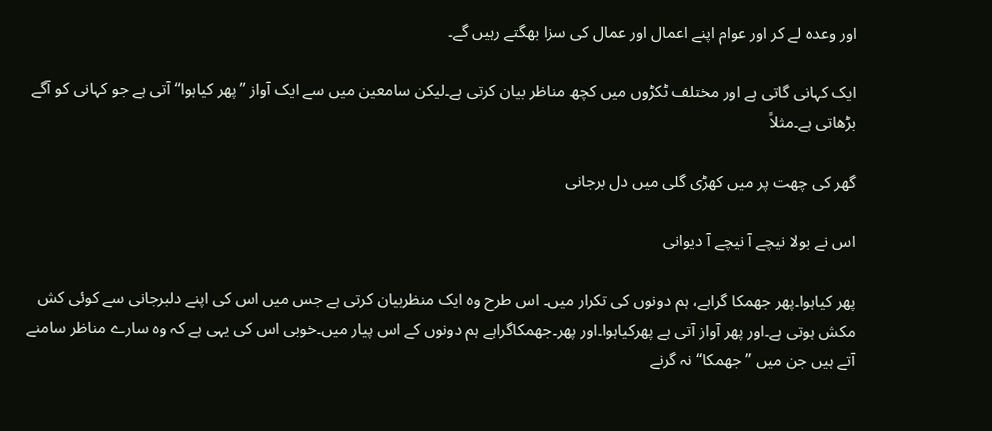اور وعدہ لے کر اور عوام اپنے اعمال اور عمال کی سزا بھگتے رہیں گے۔

ایک کہانی گاتی ہے اور مختلف ٹکڑوں میں کچھ مناظر بیان کرتی ہے۔لیکن سامعین میں سے ایک آواز ’’پھر کیاہوا‘‘ آتی ہے جو کہانی کو آگے بڑھاتی ہے۔مثلاً

گھر کی چھت پر میں کھڑی گلی میں دل برجانی

اس نے بولا نیچے آ نیچے آ دیوانی

پھر کیاہوا۔پھر جھمکا گراہے، ہم دونوں کی تکرار میں۔ اس طرح وہ ایک منظربیان کرتی ہے جس میں اس کی اپنے دلبرجانی سے کوئی کش مکش ہوتی ہے۔اور پھر آواز آتی ہے پھرکیاہوا۔اور پھر۔جھمکاگراہے ہم دونوں کے اس پیار میں۔خوبی اس کی یہی ہے کہ وہ سارے مناظر سامنے آتے ہیں جن میں ’’جھمکا‘‘ نہ گرنے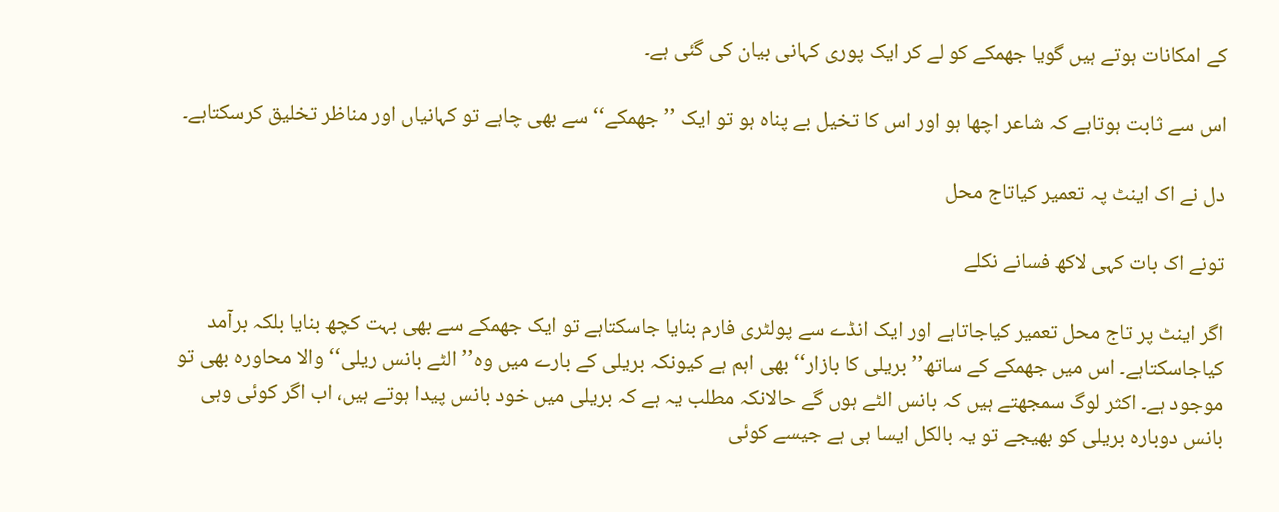کے امکانات ہوتے ہیں گویا جھمکے کو لے کر ایک پوری کہانی بیان کی گئی ہے۔

اس سے ثابت ہوتاہے کہ شاعر اچھا ہو اور اس کا تخیل بے پناہ ہو تو ایک ’’جھمکے‘‘ سے بھی چاہے تو کہانیاں اور مناظر تخلیق کرسکتاہے۔

دل نے اک اینٹ پہ تعمیر کیاتاج محل

تونے اک بات کہی لاکھ فسانے نکلے

اگر اینٹ پر تاج محل تعمیر کیاجاتاہے اور ایک انڈے سے پولٹری فارم بنایا جاسکتاہے تو ایک جھمکے سے بھی بہت کچھ بنایا بلکہ برآمد کیاجاسکتاہے۔ اس میں جھمکے کے ساتھ’’بریلی کا بازار‘‘ بھی اہم ہے کیونکہ بریلی کے بارے میں وہ’’الٹے بانس ریلی‘‘ والا محاورہ بھی تو موجود ہے۔ اکثر لوگ سمجھتے ہیں کہ بانس الٹے ہوں گے حالانکہ مطلب یہ ہے کہ بریلی میں خود بانس پیدا ہوتے ہیں، اب اگر کوئی وہی بانس دوبارہ بریلی کو بھیجے تو یہ بالکل ایسا ہی ہے جیسے کوئی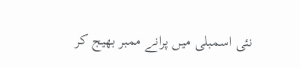نئی اسمبلی میں پرانے ممبر بھیج کر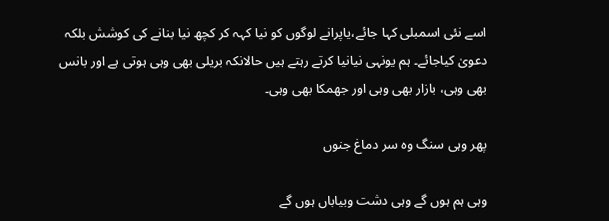اسے نئی اسمبلی کہا جائے،یاپرانے لوگوں کو نیا کہہ کر کچھ نیا بنانے کی کوشش بلکہ دعویٰ کیاجائے۔ ہم یونہی نیانیا کرتے رہتے ہیں حالانکہ بریلی بھی وہی ہوتی ہے اور بانس بھی وہی، بازار بھی وہی اور جھمکا بھی وہی۔

پھر وہی سنگ وہ سر دماغ جنوں

وہی ہم ہوں گے وہی دشت وبیاباں ہوں گے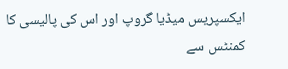ایکسپریس میڈیا گروپ اور اس کی پالیسی کا کمنٹس سے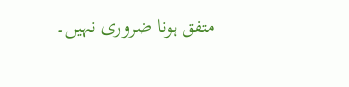متفق ہونا ضروری نہیں۔